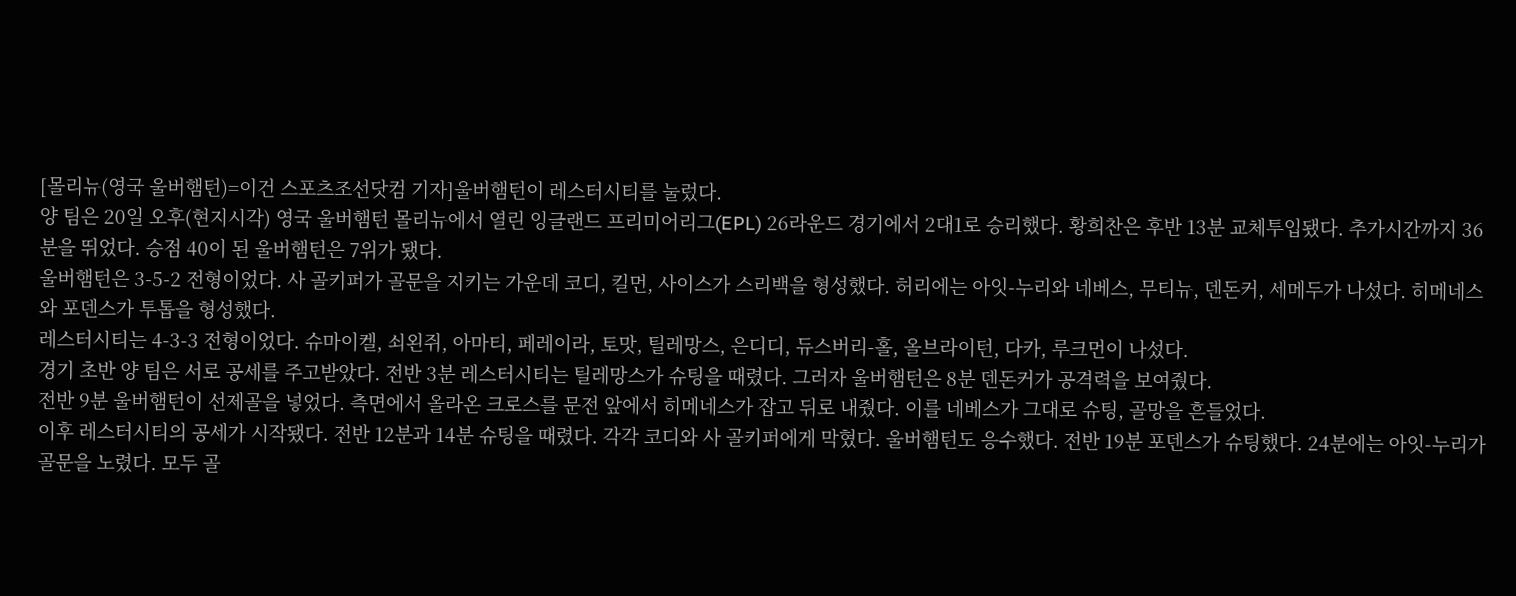[몰리뉴(영국 울버햄턴)=이건 스포츠조선닷컴 기자]울버햄턴이 레스터시티를 눌렀다.
양 팀은 20일 오후(현지시각) 영국 울버햄턴 몰리뉴에서 열린 잉글랜드 프리미어리그(EPL) 26라운드 경기에서 2대1로 승리했다. 황희찬은 후반 13분 교체투입됐다. 추가시간까지 36분을 뛰었다. 승점 40이 된 울버햄턴은 7위가 됐다.
울버햄턴은 3-5-2 전형이었다. 사 골키퍼가 골문을 지키는 가운데 코디, 킬먼, 사이스가 스리백을 형성했다. 허리에는 아잇-누리와 네베스, 무티뉴, 덴돈커, 세메두가 나섰다. 히메네스와 포덴스가 투톱을 형성했다.
레스터시티는 4-3-3 전형이었다. 슈마이켈, 쇠왼쥐, 아마티, 페레이라, 토맛, 틸레망스, 은디디, 듀스버리-홀, 올브라이턴, 다카, 루크먼이 나섰다.
경기 초반 양 팀은 서로 공세를 주고받았다. 전반 3분 레스터시티는 틸레망스가 슈팅을 때렸다. 그러자 울버햄턴은 8분 덴돈커가 공격력을 보여줬다.
전반 9분 울버햄턴이 선제골을 넣었다. 측면에서 올라온 크로스를 문전 앞에서 히메네스가 잡고 뒤로 내줬다. 이를 네베스가 그대로 슈팅, 골망을 흔들었다.
이후 레스터시티의 공세가 시작됐다. 전반 12분과 14분 슈팅을 때렸다. 각각 코디와 사 골키퍼에게 막혔다. 울버햄턴도 응수했다. 전반 19분 포덴스가 슈팅했다. 24분에는 아잇-누리가 골문을 노렸다. 모두 골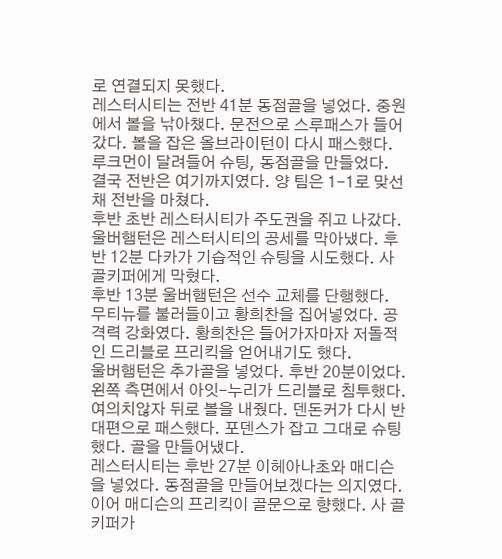로 연결되지 못했다.
레스터시티는 전반 41분 동점골을 넣었다. 중원에서 볼을 낚아챘다. 문전으로 스루패스가 들어갔다. 볼을 잡은 올브라이턴이 다시 패스했다. 루크먼이 달려들어 슈팅, 동점골을 만들었다. 결국 전반은 여기까지였다. 양 팀은 1-1로 맞선 채 전반을 마쳤다.
후반 초반 레스터시티가 주도권을 쥐고 나갔다. 울버햄턴은 레스터시티의 공세를 막아냈다. 후반 12분 다카가 기습적인 슈팅을 시도했다. 사 골키퍼에게 막혔다.
후반 13분 울버햄턴은 선수 교체를 단행했다. 무티뉴를 불러들이고 황희찬을 집어넣었다. 공격력 강화였다. 황희찬은 들어가자마자 저돌적인 드리블로 프리킥을 얻어내기도 했다.
울버햄턴은 추가골을 넣었다. 후반 20분이었다. 왼쪽 측면에서 아잇-누리가 드리블로 침투했다. 여의치않자 뒤로 볼을 내줬다. 덴돈커가 다시 반대편으로 패스했다. 포덴스가 잡고 그대로 슈팅했다. 골을 만들어냈다.
레스터시티는 후반 27분 이헤아나초와 매디슨을 넣었다. 동점골을 만들어보겠다는 의지였다. 이어 매디슨의 프리킥이 골문으로 향했다. 사 골키퍼가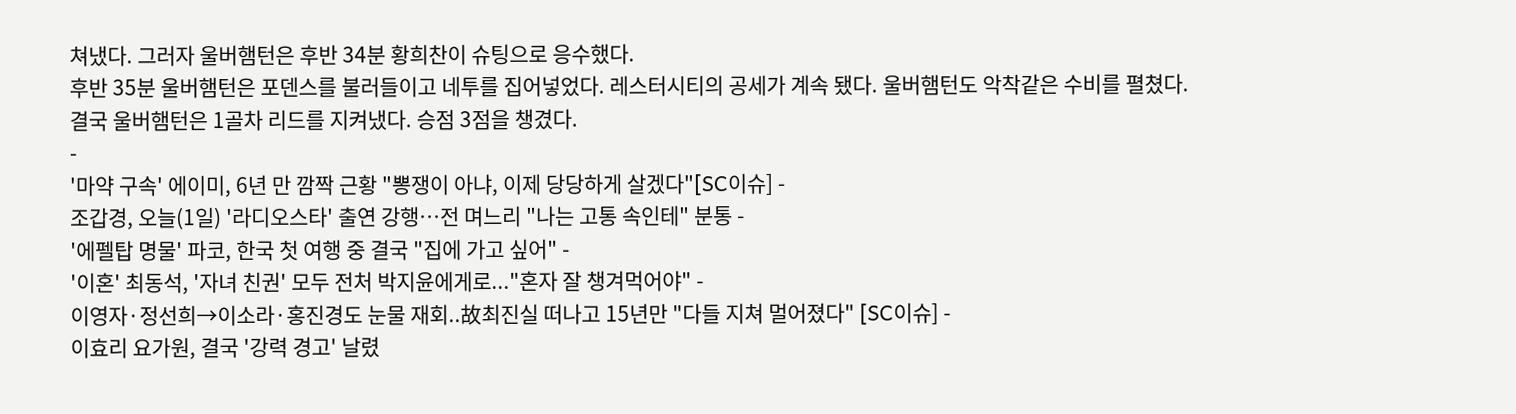쳐냈다. 그러자 울버햄턴은 후반 34분 황희찬이 슈팅으로 응수했다.
후반 35분 울버햄턴은 포덴스를 불러들이고 네투를 집어넣었다. 레스터시티의 공세가 계속 됐다. 울버햄턴도 악착같은 수비를 펼쳤다.
결국 울버햄턴은 1골차 리드를 지켜냈다. 승점 3점을 챙겼다.
-
'마약 구속' 에이미, 6년 만 깜짝 근황 "뽕쟁이 아냐, 이제 당당하게 살겠다"[SC이슈] -
조갑경, 오늘(1일) '라디오스타' 출연 강행…전 며느리 "나는 고통 속인테" 분통 -
'에펠탑 명물' 파코, 한국 첫 여행 중 결국 "집에 가고 싶어" -
'이혼' 최동석, '자녀 친권' 모두 전처 박지윤에게로..."혼자 잘 챙겨먹어야" -
이영자·정선희→이소라·홍진경도 눈물 재회..故최진실 떠나고 15년만 "다들 지쳐 멀어졌다" [SC이슈] -
이효리 요가원, 결국 '강력 경고' 날렸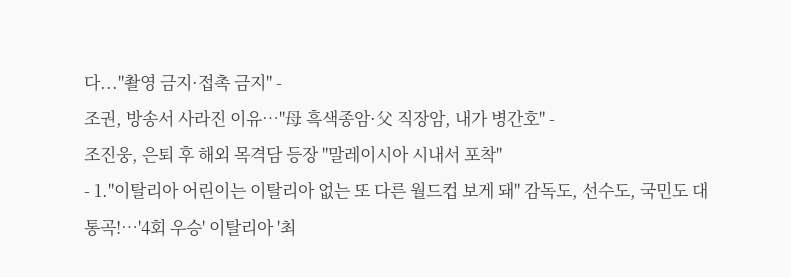다..."촬영 금지·접촉 금지" -
조권, 방송서 사라진 이유…"母 흑색종암·父 직장암, 내가 병간호" -
조진웅, 은퇴 후 해외 목격담 등장 "말레이시아 시내서 포착"
- 1."이탈리아 어린이는 이탈리아 없는 또 다른 월드컵 보게 돼" 감독도, 선수도, 국민도 대통곡!…'4회 우승' 이탈리아 '최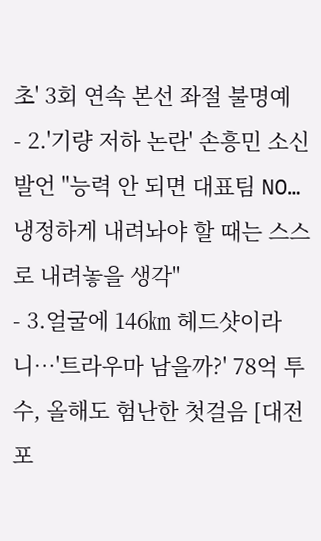초' 3회 연속 본선 좌절 불명예
- 2.'기량 저하 논란' 손흥민 소신 발언 "능력 안 되면 대표팀 NO…냉정하게 내려놔야 할 때는 스스로 내려놓을 생각"
- 3.얼굴에 146㎞ 헤드샷이라니…'트라우마 남을까?' 78억 투수, 올해도 험난한 첫걸음 [대전포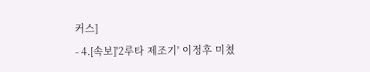커스]
- 4.[속보]'2루타 제조기' 이정후 미쳤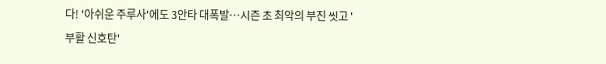다! '아쉬운 주루사'에도 3안타 대폭발…시즌 초 최악의 부진 씻고 '부활 신호탄'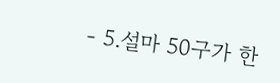- 5.설마 50구가 한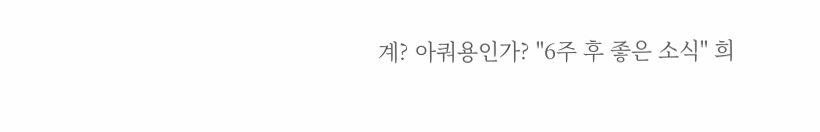계? 아쿼용인가? "6주 후 좋은 소식" 희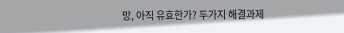망, 아직 유효한가? 두가지 해결과제